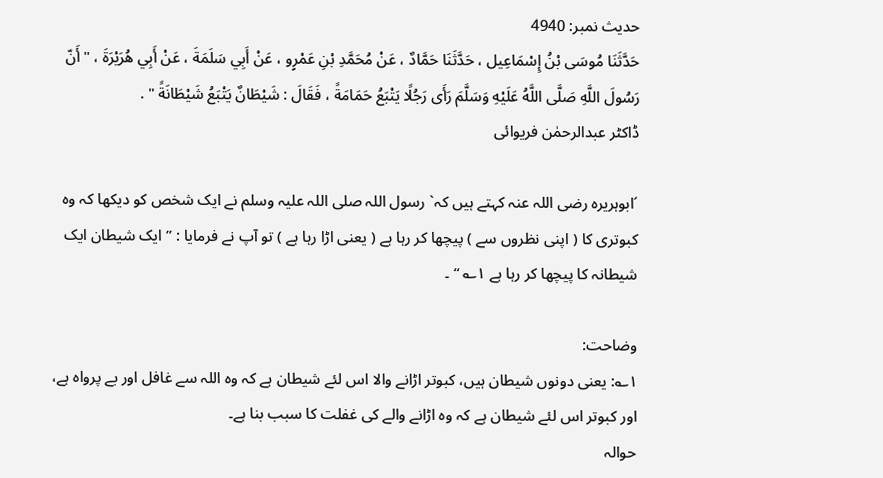حدیث نمبر: 4940
حَدَّثَنَا مُوسَى بْنُ إِسْمَاعِيل ، حَدَّثَنَا حَمَّادٌ ، عَنْ مُحَمَّدِ بْنِ عَمْرٍو ، عَنْ أَبِي سَلَمَةَ ، عَنْ أَبِي هُرَيْرَةَ ، " أَنّ رَسُولَ اللَّهِ صَلَّى اللَّهُ عَلَيْهِ وَسَلَّمَ رَأَى رَجُلًا يَتْبَعُ حَمَامَةً ، فَقَالَ : شَيْطَانٌ يَتْبَعُ شَيْطَانَةً " .
ڈاکٹر عبدالرحمٰن فریوائی

´ابوہریرہ رضی اللہ عنہ کہتے ہیں کہ` رسول اللہ صلی اللہ علیہ وسلم نے ایک شخص کو دیکھا کہ وہ کبوتری کا ( اپنی نظروں سے ) پیچھا کر رہا ہے ( یعنی اڑا رہا ہے ) تو آپ نے فرمایا : ” ایک شیطان ایک شیطانہ کا پیچھا کر رہا ہے ۱؎ “ ۔

وضاحت:
۱؎: یعنی دونوں شیطان ہیں، کبوتر اڑانے والا اس لئے شیطان ہے کہ وہ اللہ سے غافل اور بے پرواہ ہے، اور کبوتر اس لئے شیطان ہے کہ وہ اڑانے والے کی غفلت کا سبب بنا ہے۔
حوالہ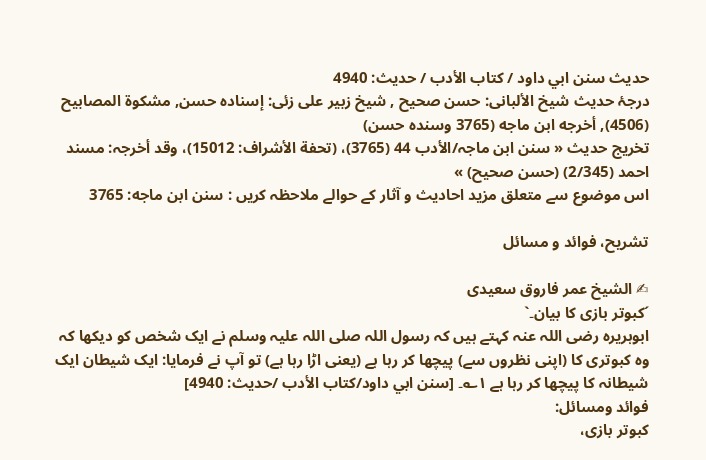حدیث سنن ابي داود / كتاب الأدب / حدیث: 4940
درجۂ حدیث شیخ الألبانی: حسن صحيح , شیخ زبیر علی زئی: إسناده حسن, مشكوة المصابيح (4506), أخرجه ابن ماجه (3765 وسنده حسن)
تخریج حدیث « سنن ابن ماجہ/الأدب 44 (3765)، (تحفة الأشراف: 15012)، وقد أخرجہ: مسند احمد (2/345) (حسن صحیح) »
اس موضوع سے متعلق مزید احادیث و آثار کے حوالے ملاحظہ کریں : سنن ابن ماجه: 3765

تشریح، فوائد و مسائل

✍ الشیخ عمر فاروق سعیدی
´کبوتر بازی کا بیان۔`
ابوہریرہ رضی اللہ عنہ کہتے ہیں کہ رسول اللہ صلی اللہ علیہ وسلم نے ایک شخص کو دیکھا کہ وہ کبوتری کا (اپنی نظروں سے) پیچھا کر رہا ہے (یعنی اڑا رہا ہے) تو آپ نے فرمایا: ایک شیطان ایک شیطانہ کا پیچھا کر رہا ہے ۱؎۔ [سنن ابي داود/كتاب الأدب /حدیث: 4940]
فوائد ومسائل:
کبوتر بازی،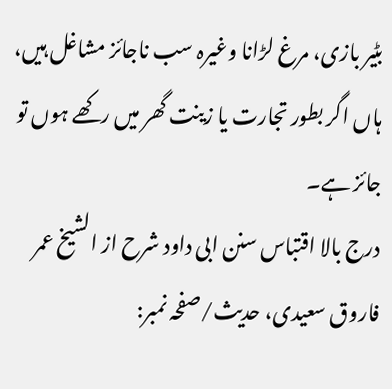بٹیر بازی، مرغ لڑانا وغیرہ سب ناجائز مشاغل ہیں، ہاں اگر بطور تجارت یا زینت گھر میں رکھے ہوں تو جائز ہے۔
درج بالا اقتباس سنن ابی داود شرح از الشیخ عمر فاروق سعیدی، حدیث/صفحہ نمبر: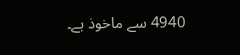4940 سے ماخوذ ہے۔